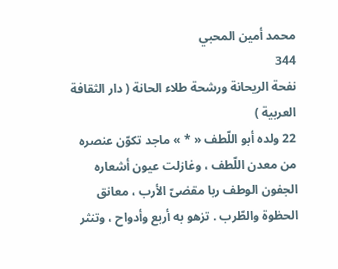محمد أمين المحبي
344
نفحة الريحانة ورشحة طلاء الحانة ( دار الثقافة العربية )
22 ولده أبو اللّطف « * » ماجد تكوّن عنصره من معدن اللّطف ، وغازلت عيون أشعاره الجفون الوطف ربا مقضىّ الأرب ، معانق الحظوة والطّرب . تزهو به أربع وأدواح ، وتنثر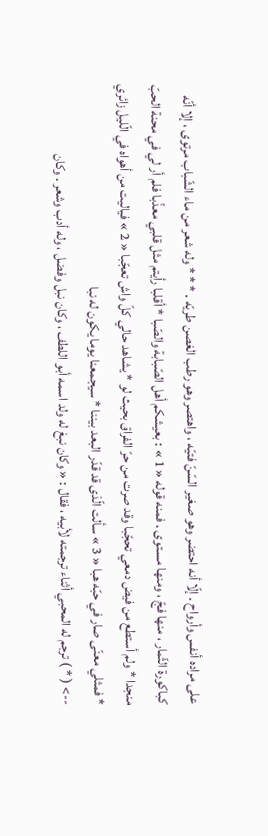على مراده أنفس وأرواح . إلّا أنه احتضر وهو صغير السّنّ فتيّه ، واهتصر وهو رطب الغصن طريّه . * * * وله شعر من ماء الشّباب مرتوى ، إلا أنّه كباكورة الثّمار ، منها فجّ ، ومنها مستوى . فمنه قوله « 1 » : بعيشكم أهل الصّبابة والصّبا * أقلبا رأيتم مثل قلبي معذّبا فلم أر لي في محنة الحبّ منجدا * ولم أستطع من فيض دمعي تحجّبا وقد صرت من حرّ الفراق بحيث لو * يشاهد حالي كلّ واش تعجّبا « 2 » فياليت من أهواه في الّليل زائري * فمثلي معنّى صار في حبّه هبا « 3 » سألت الّذى قد قدّر البعد بيننا * سيجمعنا يوما يكون له نبا
--> ( * ) ترجم له المحبي أثناء ترجمته لأبيه ، فقال : « وكان نبغ له ولد اسمه أبو اللطف ، وكان نبل وفضل ، وله أدب وشعر . وكان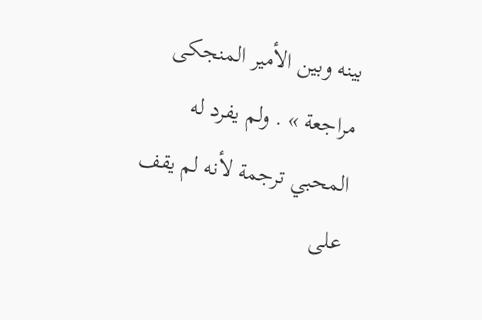بينه وبين الأمير المنجكى مراجعة » . ولم يفرد له المحبي ترجمة لأنه لم يقف على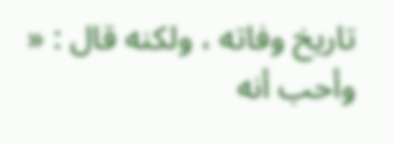تاريخ وفاته ، ولكنه قال : « وأحب أنه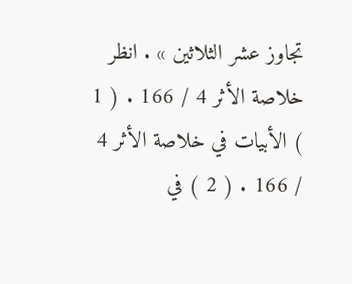تجاوز عشر الثلاثين » . انظر خلاصة الأثر 4 / 166 . ( 1 ) الأبيات في خلاصة الأثر 4 / 166 . ( 2 ) في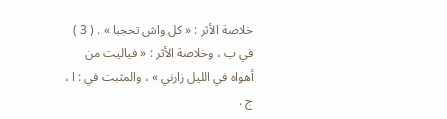خلاصة الأثر : « كل واش تحجبا » . ( 3 ) في ب ، وخلاصة الأثر : « فياليت من أهواه في الليل زارني » ، والمثبت في : ا ، ج .